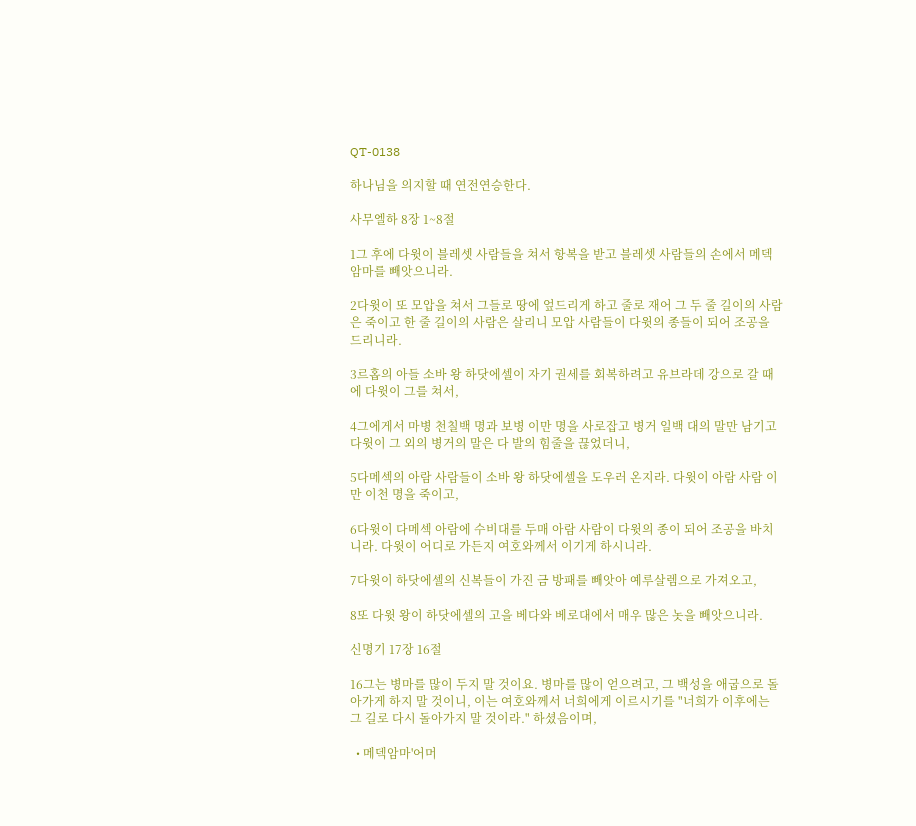QT-0138

하나님을 의지할 때 연전연승한다.

사무엘하 8장 1~8절

1그 후에 다윗이 블레셋 사람들을 쳐서 항복을 받고 블레셋 사람들의 손에서 메덱암마를 빼앗으니라.

2다윗이 또 모압을 쳐서 그들로 땅에 엎드리게 하고 줄로 재어 그 두 줄 길이의 사람은 죽이고 한 줄 길이의 사람은 살리니 모압 사람들이 다윗의 종들이 되어 조공을 드리니라.

3르홉의 아들 소바 왕 하닷에셀이 자기 권세를 회복하려고 유브라데 강으로 갈 때에 다윗이 그를 쳐서,

4그에게서 마병 천칠백 명과 보병 이만 명을 사로잡고 병거 일백 대의 말만 남기고 다윗이 그 외의 병거의 말은 다 발의 힘줄을 끊었더니,

5다메섹의 아람 사람들이 소바 왕 하닷에셀을 도우러 온지라. 다윗이 아람 사람 이만 이천 명을 죽이고,

6다윗이 다메섹 아람에 수비대를 두매 아람 사람이 다윗의 종이 되어 조공을 바치니라. 다윗이 어디로 가든지 여호와께서 이기게 하시니라.

7다윗이 하닷에셀의 신복들이 가진 금 방패를 빼앗아 예루살렘으로 가져오고,

8또 다윗 왕이 하닷에셀의 고을 베다와 베로대에서 매우 많은 놋을 빼앗으니라.

신명기 17장 16절

16그는 병마를 많이 두지 말 것이요. 병마를 많이 얻으려고, 그 백성을 애굽으로 돌아가게 하지 말 것이니, 이는 여호와께서 너희에게 이르시기를 "너희가 이후에는 그 길로 다시 돌아가지 말 것이라." 하셨음이며,

  • 메덱암마'어머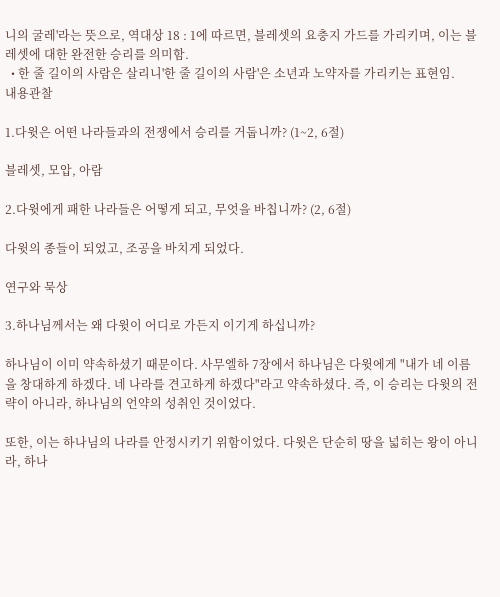니의 굴레'라는 뜻으로, 역대상 18 : 1에 따르면, 블레셋의 요충지 가드를 가리키며, 이는 블레셋에 대한 완전한 승리를 의미함.
  • 한 줄 길이의 사람은 살리니'한 줄 길이의 사람'은 소년과 노약자를 가리키는 표현임.
내용관찰

1.다윗은 어떤 나라들과의 전쟁에서 승리를 거둡니까? (1~2, 6절)

블레셋, 모압, 아람

2.다윗에게 패한 나라들은 어떻게 되고, 무엇을 바칩니까? (2, 6절)

다윗의 종들이 되었고, 조공을 바치게 되었다.

연구와 묵상

3.하나님께서는 왜 다윗이 어디로 가든지 이기게 하십니까?

하나님이 이미 약속하셨기 때문이다. 사무엘하 7장에서 하나님은 다윗에게 "내가 네 이름을 창대하게 하겠다. 네 나라를 견고하게 하겠다"라고 약속하셨다. 즉, 이 승리는 다윗의 전략이 아니라, 하나님의 언약의 성취인 것이었다.

또한, 이는 하나님의 나라를 안정시키기 위함이었다. 다윗은 단순히 땅을 넓히는 왕이 아니라, 하나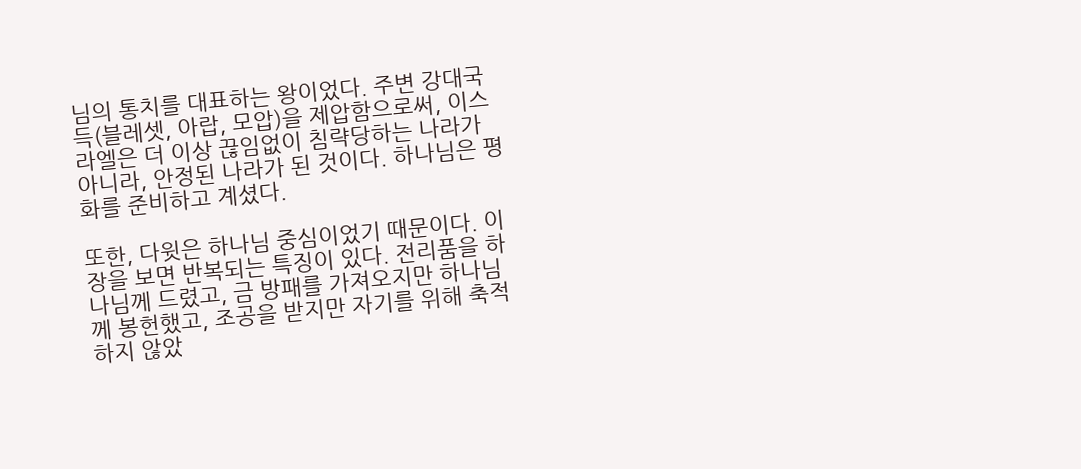님의 통치를 대표하는 왕이었다. 주변 강대국득(블레셋, 아랍, 모압)을 제압함으로써, 이스라엘은 더 이상 끊임없이 침략당하는 나라가 아니라, 안정된 나라가 된 것이다. 하나님은 평화를 준비하고 계셨다.

또한, 다윗은 하나님 중심이었기 때문이다. 이 장을 보면 반복되는 특징이 있다. 전리품을 하나님께 드렸고, 금 방패를 가져오지만 하나님께 봉헌했고, 조공을 받지만 자기를 위해 축적하지 않았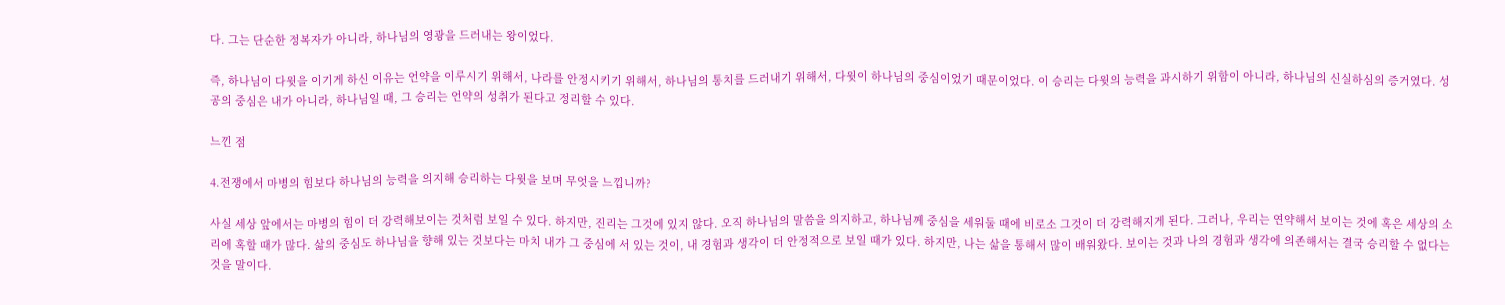다. 그는 단순한 정복자가 아니라, 하나님의 영광을 드러내는 왕이었다.

즉, 하나님이 다윗을 이기게 하신 이유는 언약을 이루시기 위해서, 나라를 안정시키기 위해서, 하나님의 통치를 드러내기 위해서, 다윗이 하나님의 중심이었기 때문이었다. 이 승리는 다윗의 능력을 과시하기 위함이 아니라, 하나님의 신실하심의 증거였다. 성공의 중심은 내가 아니라, 하나님일 때, 그 승리는 언약의 성취가 된다고 정리할 수 있다.

느낀 점

4.전쟁에서 마병의 힘보다 하나님의 능력을 의지해 승리하는 다윗을 보며 무엇을 느낍니까?

사실 세상 앞에서는 마병의 힘이 더 강력해보이는 것처럼 보일 수 있다. 하지만, 진리는 그것에 있지 않다. 오직 하나님의 말씀을 의지하고, 하나님께 중심을 세워둘 때에 비로소 그것이 더 강력해지게 된다. 그러나, 우리는 연약해서 보이는 것에 혹은 세상의 소리에 혹할 때가 많다. 삶의 중심도 하나님을 향해 있는 것보다는 마치 내가 그 중심에 서 있는 것이, 내 경험과 생각이 더 안정적으로 보일 때가 있다. 하지만, 나는 삶을 통해서 많이 배워왔다. 보이는 것과 나의 경험과 생각에 의존해서는 결국 승리할 수 없다는 것을 말이다.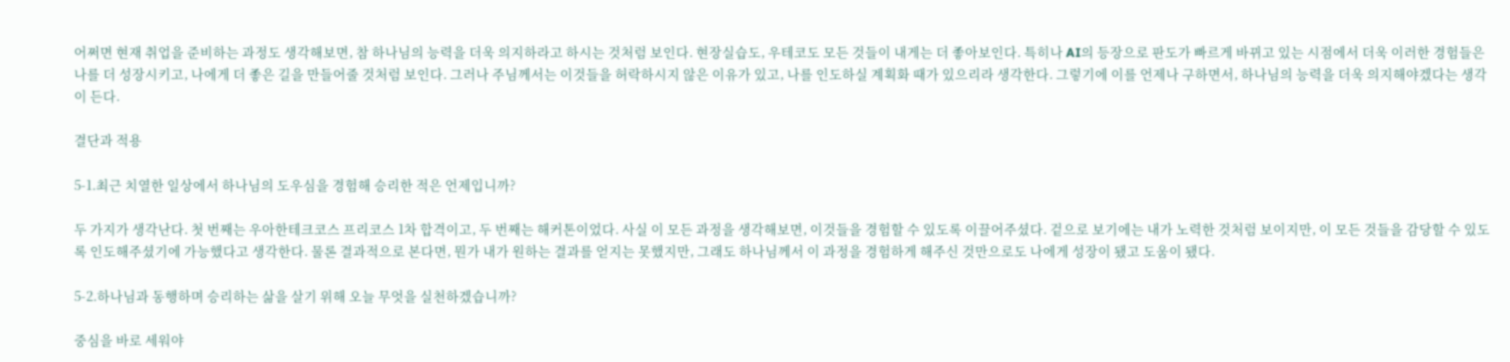어쩌면 현재 취업을 준비하는 과정도 생각해보면, 참 하나님의 능력을 더욱 의지하라고 하시는 것처럼 보인다. 현장실습도, 우테코도 모든 것들이 내게는 더 좋아보인다. 특히나 AI의 등장으로 판도가 빠르게 바뀌고 있는 시점에서 더욱 이러한 경험들은 나를 더 성장시키고, 나에게 더 좋은 길을 만들어줄 것처럼 보인다. 그러나 주님께서는 이것들을 허락하시지 않은 이유가 있고, 나를 인도하실 계획화 때가 있으리라 생각한다. 그렇기에 이를 언제나 구하면서, 하나님의 능력을 더욱 의지해야겠다는 생각이 든다.

결단과 적용

5-1.최근 치열한 일상에서 하나님의 도우심을 경험해 승리한 적은 언제입니까?

두 가지가 생각난다. 첫 번째는 우아한테크코스 프리코스 1차 합격이고, 두 번째는 해커톤이었다. 사실 이 모든 과정을 생각해보면, 이것들을 경험할 수 있도록 이끌어주셨다. 겉으로 보기에는 내가 노력한 것처럼 보이지만, 이 모든 것들을 감당할 수 있도록 인도해주셨기에 가능했다고 생각한다. 물론 결과적으로 본다면, 뭔가 내가 원하는 결과를 얻지는 못했지만, 그래도 하나님께서 이 과정을 경험하게 해주신 것만으로도 나에게 성장이 됐고 도움이 됐다.

5-2.하나님과 동행하며 승리하는 삶을 살기 위해 오늘 무엇을 실천하겠습니까?

중심을 바로 세워야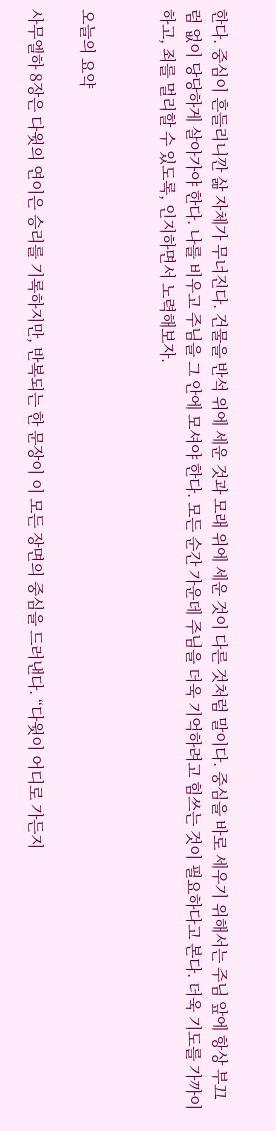한다. 중심이 흔들리니깐 삶 자체가 무너진다. 건물을 반석 위에 세운 것과 모래 위에 세운 것이 다른 것처럼 말이다. 중심을 바로 세우기 위해서는 주님 앞에 항상 부끄럼 없이 당당하게 살아가야 한다. 나를 비우고 주님을 그 안에 모셔야 한다. 모든 순간 가운데 주님을 더욱 기억하려고 힘쓰는 것이 필요하다고 본다. 더욱 기도를 가까이 하고, 죄를 멀리할 수 있도록, 인지하면서 노력해보자.


오늘의 요약

사무엘하 8장은 다윗의 연이은 승리를 기록하지만, 반복되는 한 문장이 이 모든 장면의 중심을 드러낸다. “다윗이 어디로 가든지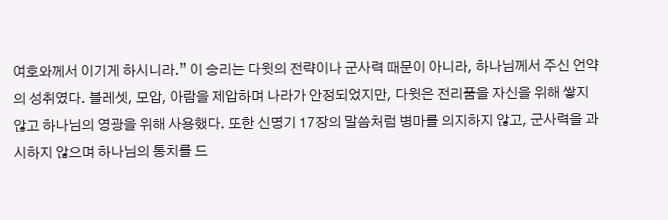여호와께서 이기게 하시니라.” 이 승리는 다윗의 전략이나 군사력 때문이 아니라, 하나님께서 주신 언약의 성취였다. 블레셋, 모압, 아람을 제압하며 나라가 안정되었지만, 다윗은 전리품을 자신을 위해 쌓지 않고 하나님의 영광을 위해 사용했다. 또한 신명기 17장의 말씀처럼 병마를 의지하지 않고, 군사력을 과시하지 않으며 하나님의 통치를 드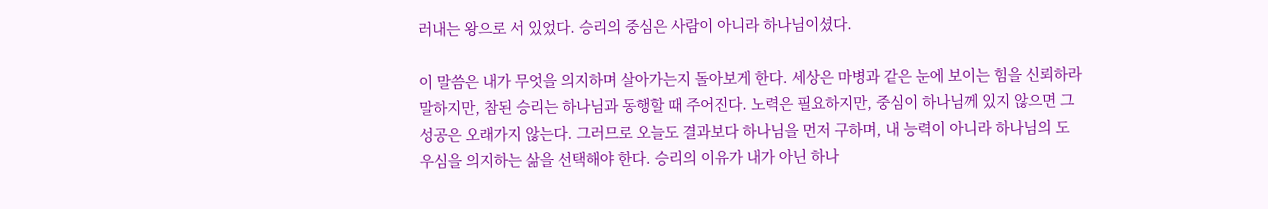러내는 왕으로 서 있었다. 승리의 중심은 사람이 아니라 하나님이셨다.

이 말씀은 내가 무엇을 의지하며 살아가는지 돌아보게 한다. 세상은 마병과 같은 눈에 보이는 힘을 신뢰하라 말하지만, 참된 승리는 하나님과 동행할 때 주어진다. 노력은 필요하지만, 중심이 하나님께 있지 않으면 그 성공은 오래가지 않는다. 그러므로 오늘도 결과보다 하나님을 먼저 구하며, 내 능력이 아니라 하나님의 도우심을 의지하는 삶을 선택해야 한다. 승리의 이유가 내가 아닌 하나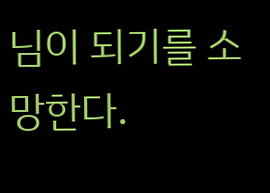님이 되기를 소망한다.